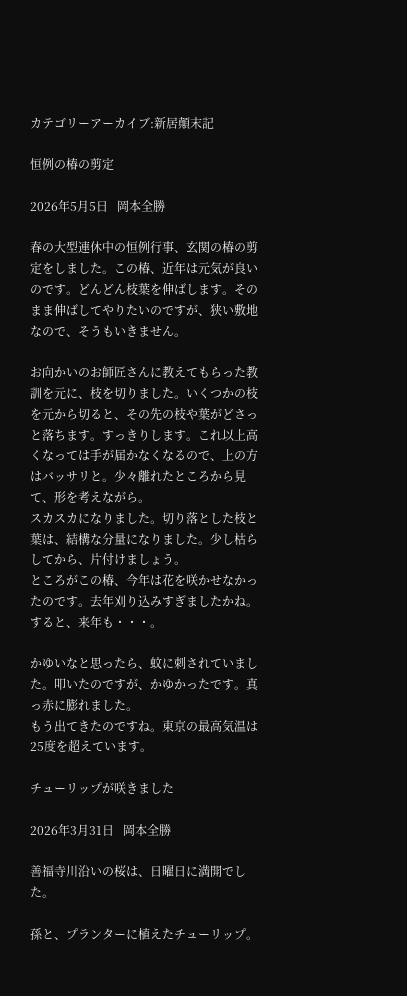カテゴリーアーカイブ:新居顛末記

恒例の椿の剪定

2026年5月5日   岡本全勝

春の大型連休中の恒例行事、玄関の椿の剪定をしました。この椿、近年は元気が良いのです。どんどん枝葉を伸ばします。そのまま伸ばしてやりたいのですが、狭い敷地なので、そうもいきません。

お向かいのお師匠さんに教えてもらった教訓を元に、枝を切りました。いくつかの枝を元から切ると、その先の枝や葉がどさっと落ちます。すっきりします。これ以上高くなっては手が届かなくなるので、上の方はバッサリと。少々離れたところから見て、形を考えながら。
スカスカになりました。切り落とした枝と葉は、結構な分量になりました。少し枯らしてから、片付けましょう。
ところがこの椿、今年は花を咲かせなかったのです。去年刈り込みすぎましたかね。すると、来年も・・・。

かゆいなと思ったら、蚊に刺されていました。叩いたのですが、かゆかったです。真っ赤に膨れました。
もう出てきたのですね。東京の最高気温は25度を超えています。

チューリップが咲きました

2026年3月31日   岡本全勝

善福寺川沿いの桜は、日曜日に満開でした。

孫と、プランターに植えたチューリップ。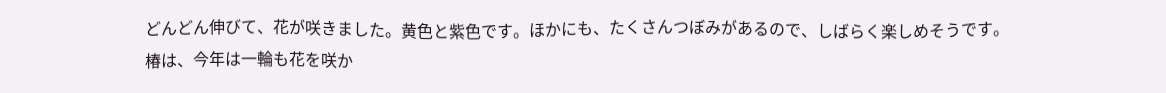どんどん伸びて、花が咲きました。黄色と紫色です。ほかにも、たくさんつぼみがあるので、しばらく楽しめそうです。
椿は、今年は一輪も花を咲か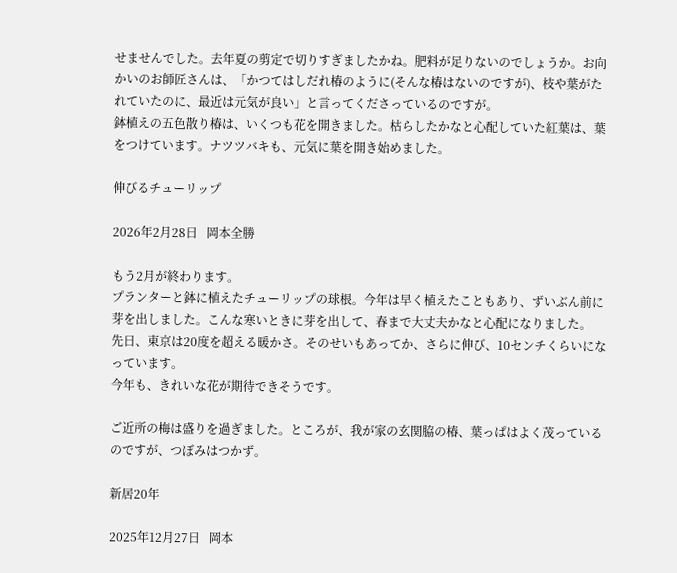せませんでした。去年夏の剪定で切りすぎましたかね。肥料が足りないのでしょうか。お向かいのお師匠さんは、「かつてはしだれ椿のように(そんな椿はないのですが)、枝や葉がたれていたのに、最近は元気が良い」と言ってくださっているのですが。
鉢植えの五色散り椿は、いくつも花を開きました。枯らしたかなと心配していた紅葉は、葉をつけています。ナツツバキも、元気に葉を開き始めました。

伸びるチューリップ

2026年2月28日   岡本全勝

もう2月が終わります。
プランターと鉢に植えたチューリップの球根。今年は早く植えたこともあり、ずいぶん前に芽を出しました。こんな寒いときに芽を出して、春まで大丈夫かなと心配になりました。
先日、東京は20度を超える暖かさ。そのせいもあってか、さらに伸び、10センチくらいになっています。
今年も、きれいな花が期待できそうです。

ご近所の梅は盛りを過ぎました。ところが、我が家の玄関脇の椿、葉っぱはよく茂っているのですが、つぼみはつかず。

新居20年

2025年12月27日   岡本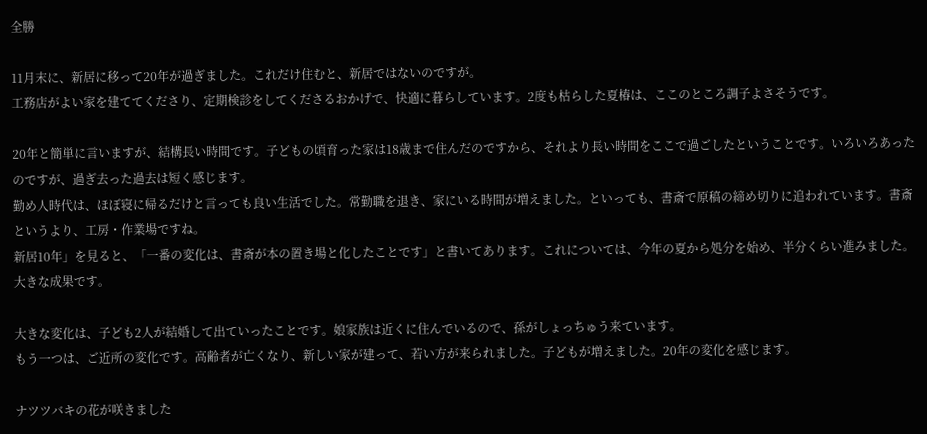全勝

11月末に、新居に移って20年が過ぎました。これだけ住むと、新居ではないのですが。
工務店がよい家を建ててくださり、定期検診をしてくださるおかげで、快適に暮らしています。2度も枯らした夏椿は、ここのところ調子よさそうです。

20年と簡単に言いますが、結構長い時間です。子どもの頃育った家は18歳まで住んだのですから、それより長い時間をここで過ごしたということです。いろいろあったのですが、過ぎ去った過去は短く感じます。
勤め人時代は、ほぼ寝に帰るだけと言っても良い生活でした。常勤職を退き、家にいる時間が増えました。といっても、書斎で原稿の締め切りに追われています。書斎というより、工房・作業場ですね。
新居10年」を見ると、「一番の変化は、書斎が本の置き場と化したことです」と書いてあります。これについては、今年の夏から処分を始め、半分くらい進みました。大きな成果です。

大きな変化は、子ども2人が結婚して出ていったことです。娘家族は近くに住んでいるので、孫がしょっちゅう来ています。
もう一つは、ご近所の変化です。高齢者が亡くなり、新しい家が建って、若い方が来られました。子どもが増えました。20年の変化を感じます。

ナツツバキの花が咲きました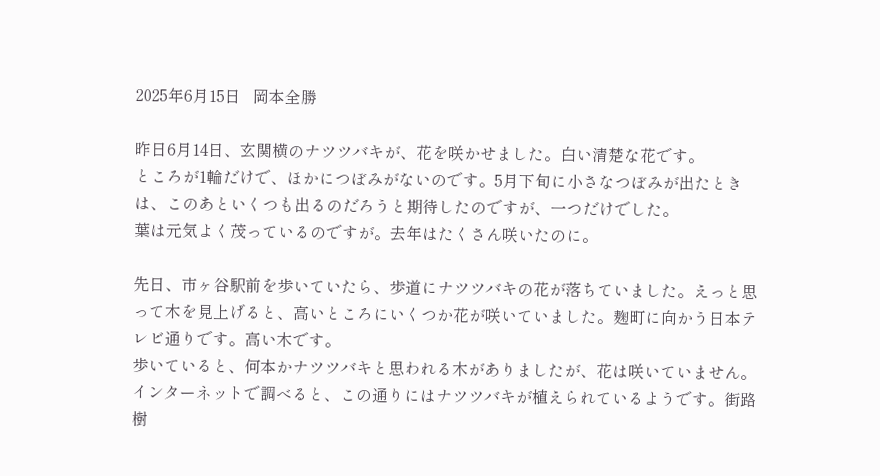2025年6月15日   岡本全勝

昨日6月14日、玄関横のナツツバキが、花を咲かせました。白い清楚な花です。
ところが1輪だけで、ほかにつぼみがないのです。5月下旬に小さなつぼみが出たときは、このあといくつも出るのだろうと期待したのですが、一つだけでした。
葉は元気よく茂っているのですが。去年はたくさん咲いたのに。

先日、市ヶ谷駅前を歩いていたら、歩道にナツツバキの花が落ちていました。えっと思って木を見上げると、高いところにいくつか花が咲いていました。麹町に向かう日本テレビ通りです。高い木です。
歩いていると、何本かナツツバキと思われる木がありましたが、花は咲いていません。インターネットで調べると、この通りにはナツツバキが植えられているようです。街路樹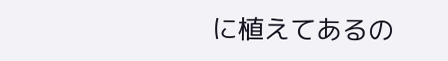に植えてあるの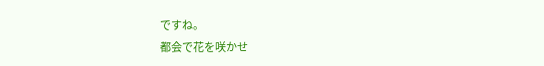ですね。
都会で花を咲かせ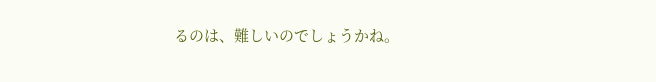るのは、難しいのでしょうかね。